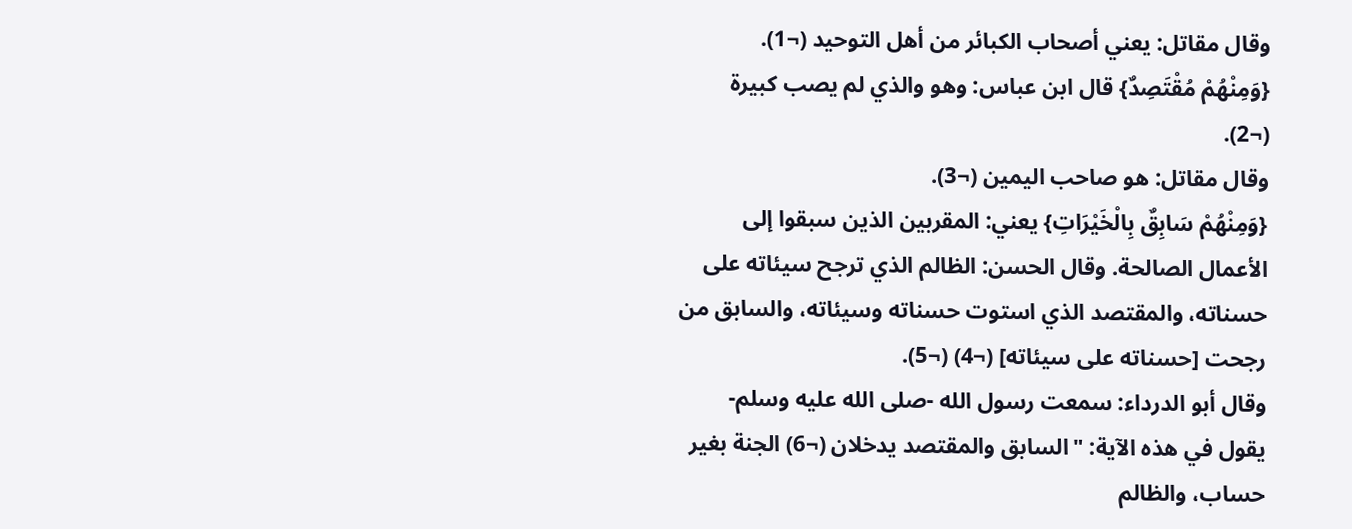وقال مقاتل: يعني أصحاب الكبائر من أهل التوحيد (¬1).
{وَمِنْهُمْ مُقْتَصِدٌ} قال ابن عباس: وهو والذي لم يصب كبيرة (¬2).
وقال مقاتل: هو صاحب اليمين (¬3).
{وَمِنْهُمْ سَابِقٌ بِالْخَيْرَاتِ} يعني: المقربين الذين سبقوا إلى الأعمال الصالحة. وقال الحسن: الظالم الذي ترجح سيئاته على حسناته، والمقتصد الذي استوت حسناته وسيئاته، والسابق من رجحت [حسناته على سيئاته] (¬4) (¬5).
وقال أبو الدرداء: سمعت رسول الله -صلى الله عليه وسلم- يقول في هذه الآية: "السابق والمقتصد يدخلان (¬6) الجنة بغير حساب، والظالم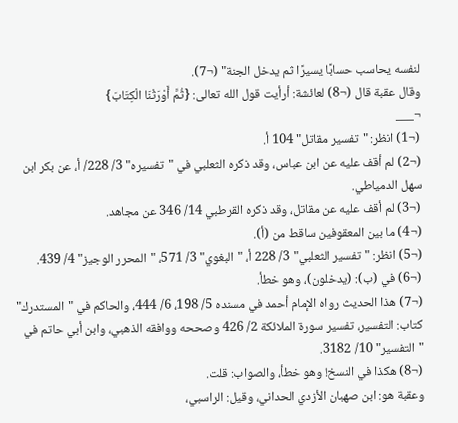لنفسه يحاسب حسابًا يسيرًا ثم يدخل الجنة" (¬7).
وقال عقبة قال (¬8) لعائشة: أرأيت قول الله تعالى: {ثُمَّ أَوْرَثْنَا الْكِتَابَ}
¬___
(¬1) انظر: "تفسير مقاتل" 104 أ.
(¬2) لم أقف عليه عن ابن عباس، وقد ذكره الثعلبي في "تفسيره" 3/ 228/ أ، عن بكر ابن سهل الدمياطي.
(¬3) لم أقف عليه عن مقاتل، وقد ذكره القرطبي 14/ 346 عن مجاهد.
(¬4) ما بين المعقوفين ساقط من (أ).
(¬5) انظر: "تفسير الثعلبي" 3/ 228 أ، "البغوي" 3/ 571، "المحرر الوجيز" 4/ 439.
(¬6) في (ب): (يدخلون)، وهو خطأ.
(¬7) هذا الحديث رواه الإمام أحمد في مسنده 5/ 198، 6/ 444، والحاكم في "المستدرك" كتاب: التفسير، تفسير سورة الملائكة 2/ 426 وصححه ووافقه الذهبي، وابن أبي حاتم في "التفسير" 10/ 3182.
(¬8) هكذا في النسخ! وهو خطأ، والصواب: قلت.
وعقبة هو: ابن صهبان الأزدي الحداني، وقيل: الراسبي،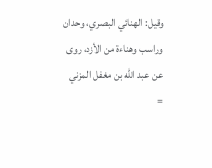وقيل: الهنائي البصري، وحدان وراسب وهناءة من الأزد، روى عن عبد الله بن مغفل المزني =